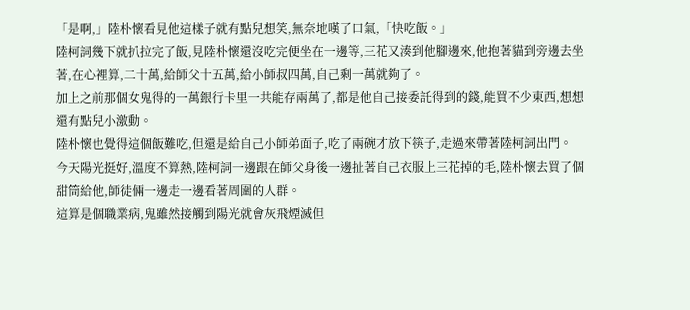「是啊,」陸朴懷看見他這樣子就有點兒想笑,無奈地嘆了口氣,「快吃飯。」
陸柯詞幾下就扒拉完了飯,見陸朴懷還沒吃完便坐在一邊等,三花又湊到他腳邊來,他抱著貓到旁邊去坐著,在心裡算,二十萬,給師父十五萬,給小師叔四萬,自己剩一萬就夠了。
加上之前那個女鬼得的一萬銀行卡里一共能存兩萬了,都是他自己接委託得到的錢,能買不少東西,想想還有點兒小激動。
陸朴懷也覺得這個飯難吃,但還是給自己小師弟面子,吃了兩碗才放下筷子,走過來帶著陸柯詞出門。
今天陽光挺好,溫度不算熱,陸柯詞一邊跟在師父身後一邊扯著自己衣服上三花掉的毛,陸朴懷去買了個甜筒給他,師徒倆一邊走一邊看著周圍的人群。
這算是個職業病,鬼雖然接觸到陽光就會灰飛煙滅但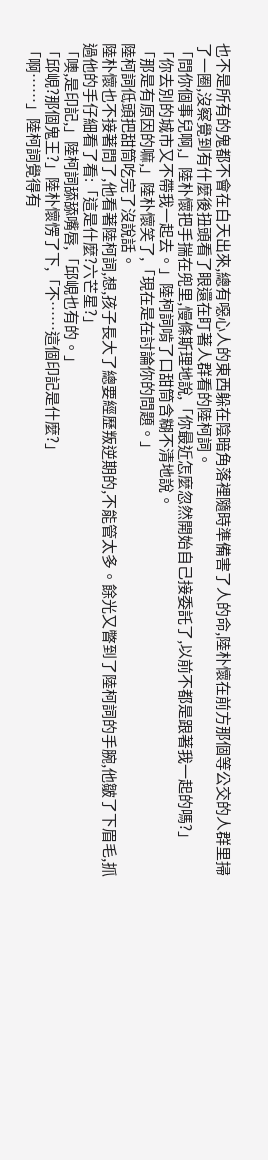也不是所有的鬼都不會在白天出來,總有噁心人的東西躲在陰暗角落裡隨時準備害了人的命,陸朴懷在前方那個等公交的人群里掃了一圈,沒察覺到有什麼後扭頭看了眼還在盯著人群看的陸柯詞。
「問你個事兒啊,」陸朴懷把手揣在兜里,慢條斯理地說,「你最近怎麼忽然開始自己接委託了,以前不都是跟著我一起的嗎?」
「你去別的城市又不帶我一起去。」陸柯詞啃了口甜筒含糊不清地說。
「那是有原因的嘛,」陸朴懷笑了,「現在是在討論你的問題。」
陸柯詞低頭把甜筒吃完了沒說話。
陸朴懷也不接著問了,他看著陸柯詞,想,孩子長大了總要經歷叛逆期的,不能管太多。餘光又瞥到了陸柯詞的手腕,他皺了下眉毛,抓過他的手仔細看了看:「這是什麼?六芒星?」
「噢,是印記,」陸柯詞舔舔嘴唇,「邱峴也有的。」
「邱峴?那個鬼王?」陸朴懷愣了下,「不……這個印記是什麼?」
「啊……」陸柯詞覺得有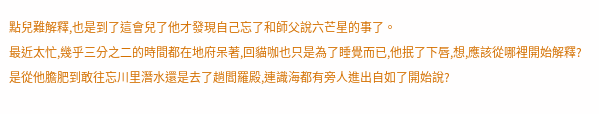點兒難解釋,也是到了這會兒了他才發現自己忘了和師父說六芒星的事了。
最近太忙,幾乎三分之二的時間都在地府呆著,回貓咖也只是為了睡覺而已,他抿了下唇,想,應該從哪裡開始解釋?是從他膽肥到敢往忘川里潛水還是去了趟閻羅殿,連識海都有旁人進出自如了開始說?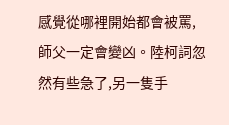感覺從哪裡開始都會被罵,師父一定會變凶。陸柯詞忽然有些急了,另一隻手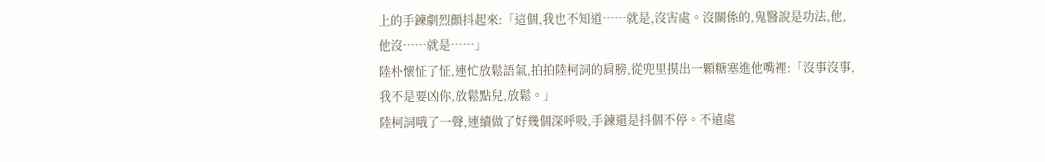上的手鍊劇烈顫抖起來:「這個,我也不知道……就是,沒害處。沒關係的,鬼醫說是功法,他,他沒……就是……」
陸朴懷怔了怔,連忙放鬆語氣,拍拍陸柯詞的肩膀,從兜里摸出一顆糖塞進他嘴裡:「沒事沒事,我不是要凶你,放鬆點兒,放鬆。」
陸柯詞哦了一聲,連續做了好幾個深呼吸,手鍊還是抖個不停。不遠處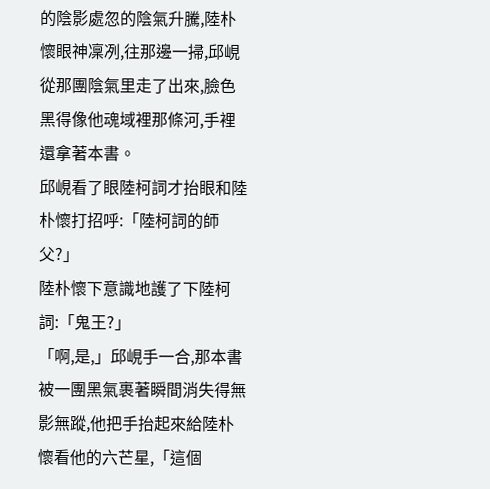的陰影處忽的陰氣升騰,陸朴懷眼神凜冽,往那邊一掃,邱峴從那團陰氣里走了出來,臉色黑得像他魂域裡那條河,手裡還拿著本書。
邱峴看了眼陸柯詞才抬眼和陸朴懷打招呼:「陸柯詞的師父?」
陸朴懷下意識地護了下陸柯詞:「鬼王?」
「啊,是,」邱峴手一合,那本書被一團黑氣裹著瞬間消失得無影無蹤,他把手抬起來給陸朴懷看他的六芒星,「這個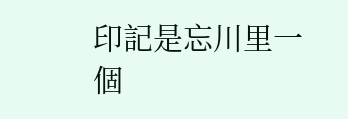印記是忘川里一個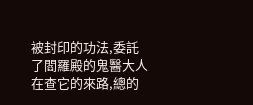被封印的功法,委託了閻羅殿的鬼醫大人在查它的來路,總的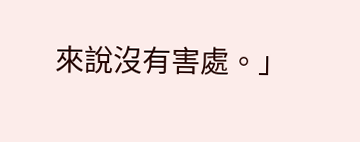來說沒有害處。」